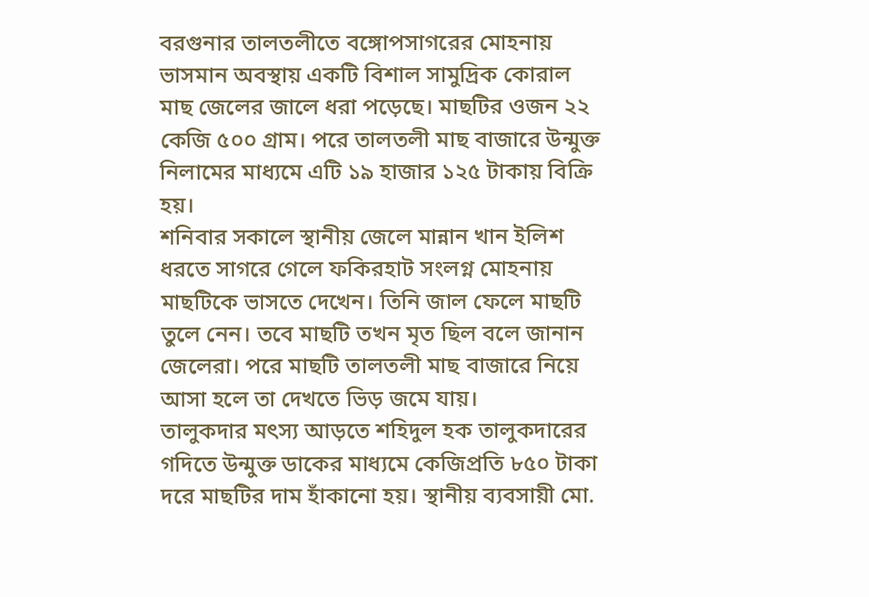বরগুনার তালতলীতে বঙ্গোপসাগরের মোহনায় ভাসমান অবস্থায় একটি বিশাল সামুদ্রিক কোরাল মাছ জেলের জালে ধরা পড়েছে। মাছটির ওজন ২২ কেজি ৫০০ গ্রাম। পরে তালতলী মাছ বাজারে উন্মুক্ত নিলামের মাধ্যমে এটি ১৯ হাজার ১২৫ টাকায় বিক্রি হয়।
শনিবার সকালে স্থানীয় জেলে মান্নান খান ইলিশ ধরতে সাগরে গেলে ফকিরহাট সংলগ্ন মোহনায় মাছটিকে ভাসতে দেখেন। তিনি জাল ফেলে মাছটি তুলে নেন। তবে মাছটি তখন মৃত ছিল বলে জানান জেলেরা। পরে মাছটি তালতলী মাছ বাজারে নিয়ে আসা হলে তা দেখতে ভিড় জমে যায়।
তালুকদার মৎস্য আড়তে শহিদুল হক তালুকদারের গদিতে উন্মুক্ত ডাকের মাধ্যমে কেজিপ্রতি ৮৫০ টাকা দরে মাছটির দাম হাঁকানো হয়। স্থানীয় ব্যবসায়ী মো.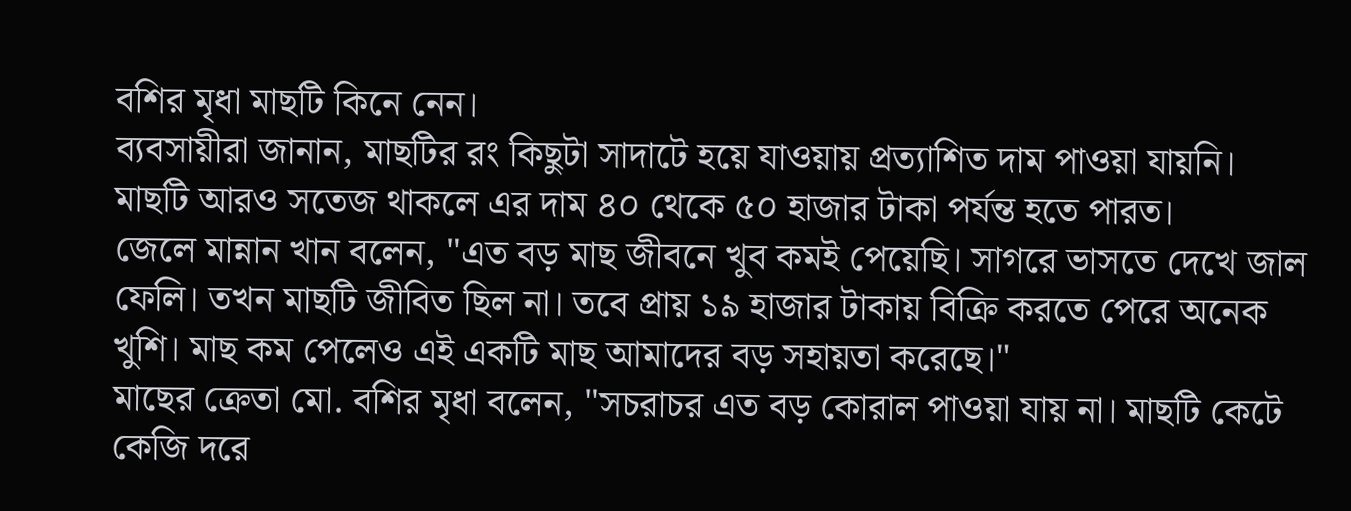বশির মৃধা মাছটি কিনে নেন।
ব্যবসায়ীরা জানান, মাছটির রং কিছুটা সাদাটে হয়ে যাওয়ায় প্রত্যাশিত দাম পাওয়া যায়নি। মাছটি আরও সতেজ থাকলে এর দাম ৪০ থেকে ৫০ হাজার টাকা পর্যন্ত হতে পারত।
জেলে মান্নান খান বলেন, "এত বড় মাছ জীবনে খুব কমই পেয়েছি। সাগরে ভাসতে দেখে জাল ফেলি। তখন মাছটি জীবিত ছিল না। তবে প্রায় ১৯ হাজার টাকায় বিক্রি করতে পেরে অনেক খুশি। মাছ কম পেলেও এই একটি মাছ আমাদের বড় সহায়তা করেছে।"
মাছের ক্রেতা মো. বশির মৃধা বলেন, "সচরাচর এত বড় কোরাল পাওয়া যায় না। মাছটি কেটে কেজি দরে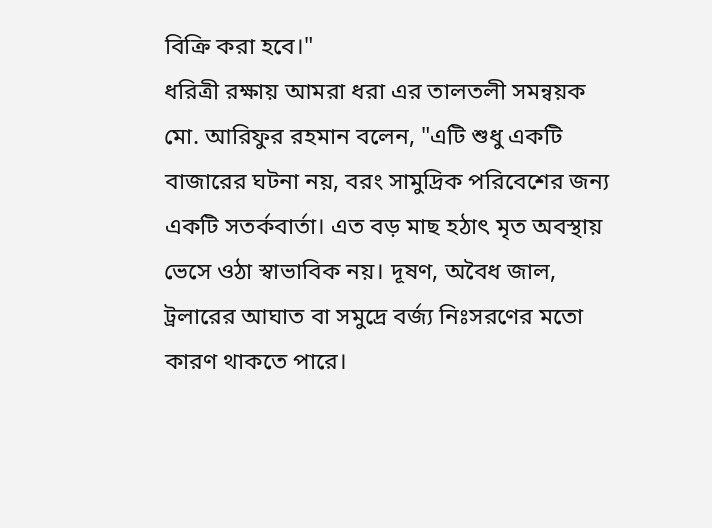বিক্রি করা হবে।"
ধরিত্রী রক্ষায় আমরা ধরা এর তালতলী সমন্বয়ক মো. আরিফুর রহমান বলেন, "এটি শুধু একটি বাজারের ঘটনা নয়, বরং সামুদ্রিক পরিবেশের জন্য একটি সতর্কবার্তা। এত বড় মাছ হঠাৎ মৃত অবস্থায় ভেসে ওঠা স্বাভাবিক নয়। দূষণ, অবৈধ জাল, ট্রলারের আঘাত বা সমুদ্রে বর্জ্য নিঃসরণের মতো কারণ থাকতে পারে।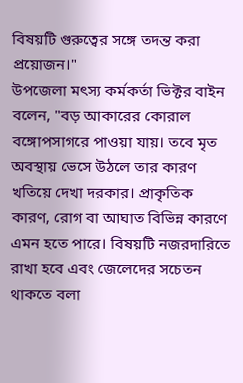বিষয়টি গুরুত্বের সঙ্গে তদন্ত করা প্রয়োজন।"
উপজেলা মৎস্য কর্মকর্তা ভিক্টর বাইন বলেন, "বড় আকারের কোরাল বঙ্গোপসাগরে পাওয়া যায়। তবে মৃত অবস্থায় ভেসে উঠলে তার কারণ খতিয়ে দেখা দরকার। প্রাকৃতিক কারণ, রোগ বা আঘাত বিভিন্ন কারণে এমন হতে পারে। বিষয়টি নজরদারিতে রাখা হবে এবং জেলেদের সচেতন থাকতে বলা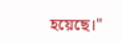হয়েছে।"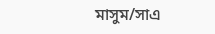মাসুম/সাএ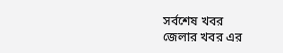সর্বশেষ খবর
জেলার খবর এর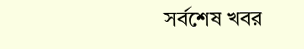সর্বশেষ খবর